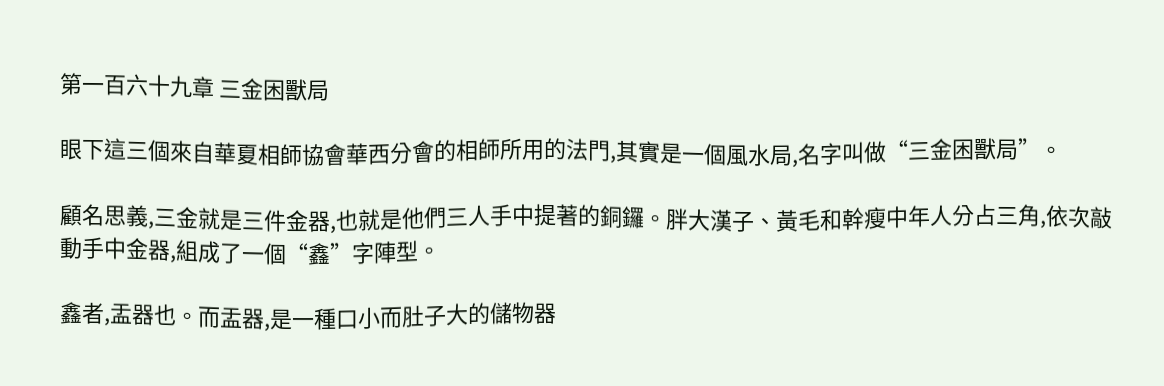第一百六十九章 三金困獸局

眼下這三個來自華夏相師協會華西分會的相師所用的法門,其實是一個風水局,名字叫做“三金困獸局”。

顧名思義,三金就是三件金器,也就是他們三人手中提著的銅鑼。胖大漢子、黃毛和幹瘦中年人分占三角,依次敲動手中金器,組成了一個“鑫”字陣型。

鑫者,盂器也。而盂器,是一種口小而肚子大的儲物器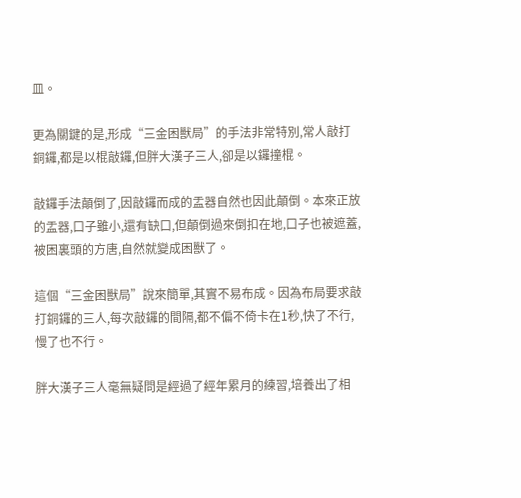皿。

更為關鍵的是,形成“三金困獸局”的手法非常特別,常人敲打銅鑼,都是以棍敲鑼,但胖大漢子三人,卻是以鑼撞棍。

敲鑼手法顛倒了,因敲鑼而成的盂器自然也因此顛倒。本來正放的盂器,口子雖小,還有缺口,但顛倒過來倒扣在地,口子也被遮蓋,被困裏頭的方唐,自然就變成困獸了。

這個“三金困獸局”說來簡單,其實不易布成。因為布局要求敲打銅鑼的三人,每次敲鑼的間隔,都不偏不倚卡在1秒,快了不行,慢了也不行。

胖大漢子三人毫無疑問是經過了經年累月的練習,培養出了相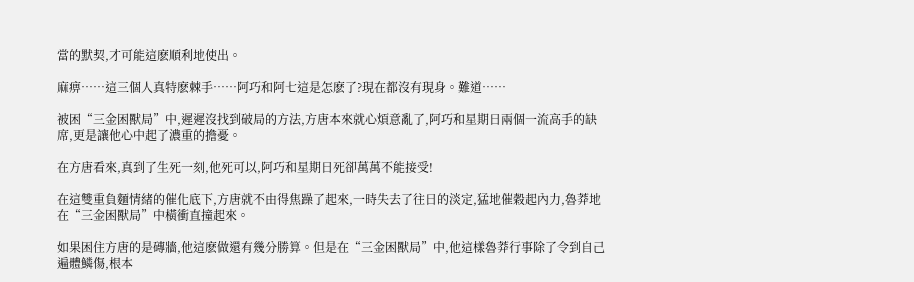當的默契,才可能這麽順利地使出。

麻痹……這三個人真特麽棘手……阿巧和阿七這是怎麽了?現在都沒有現身。難道……

被困“三金困獸局”中,遲遲沒找到破局的方法,方唐本來就心煩意亂了,阿巧和星期日兩個一流高手的缺席,更是讓他心中起了濃重的擔憂。

在方唐看來,真到了生死一刻,他死可以,阿巧和星期日死卻萬萬不能接受!

在這雙重負麵情緒的催化底下,方唐就不由得焦躁了起來,一時失去了往日的淡定,猛地催穀起內力,魯莽地在“三金困獸局”中橫衝直撞起來。

如果困住方唐的是磚牆,他這麽做還有幾分勝算。但是在“三金困獸局”中,他這樣魯莽行事除了令到自己遍體鱗傷,根本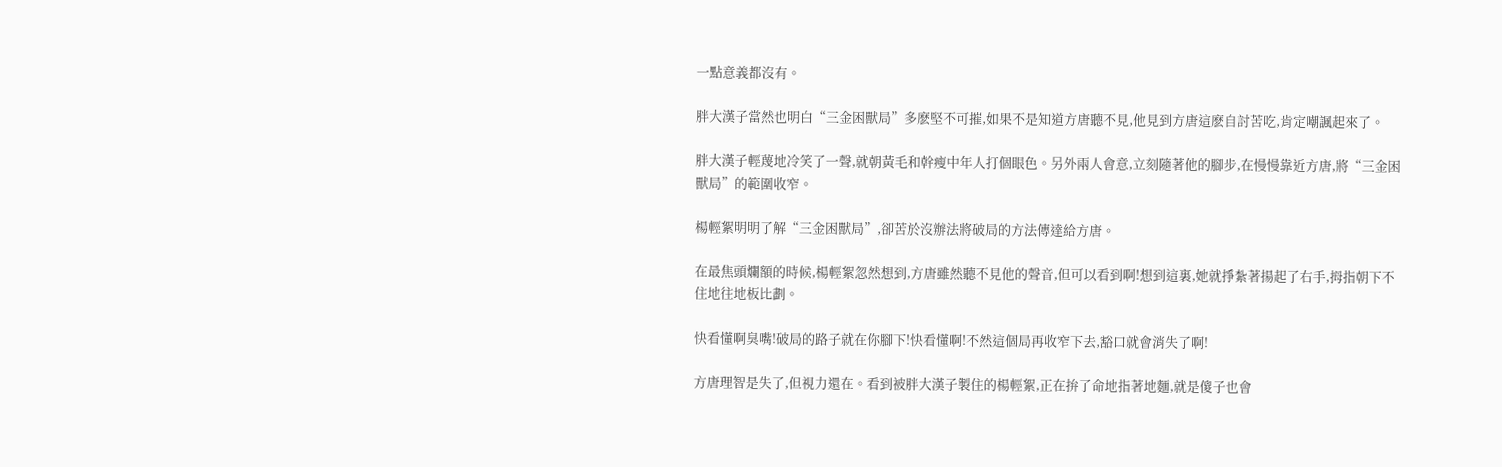一點意義都沒有。

胖大漢子當然也明白“三金困獸局”多麽堅不可摧,如果不是知道方唐聽不見,他見到方唐這麽自討苦吃,肯定嘲諷起來了。

胖大漢子輕蔑地冷笑了一聲,就朝黃毛和幹瘦中年人打個眼色。另外兩人會意,立刻隨著他的腳步,在慢慢靠近方唐,將“三金困獸局”的範圍收窄。

楊輕絮明明了解“三金困獸局”,卻苦於沒辦法將破局的方法傳達給方唐。

在最焦頭爛額的時候,楊輕絮忽然想到,方唐雖然聽不見他的聲音,但可以看到啊!想到這裏,她就掙紮著揚起了右手,拇指朝下不住地往地板比劃。

快看懂啊臭嘴!破局的路子就在你腳下!快看懂啊!不然這個局再收窄下去,豁口就會消失了啊!

方唐理智是失了,但視力還在。看到被胖大漢子製住的楊輕絮,正在拚了命地指著地麵,就是傻子也會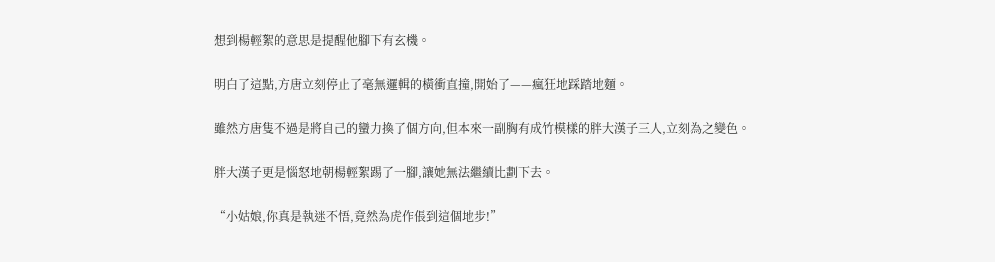想到楊輕絮的意思是提醒他腳下有玄機。

明白了這點,方唐立刻停止了毫無邏輯的橫衝直撞,開始了——瘋狂地踩踏地麵。

雖然方唐隻不過是將自己的蠻力換了個方向,但本來一副胸有成竹模樣的胖大漢子三人,立刻為之變色。

胖大漢子更是惱怒地朝楊輕絮踢了一腳,讓她無法繼續比劃下去。

“小姑娘,你真是執迷不悟,竟然為虎作倀到這個地步!”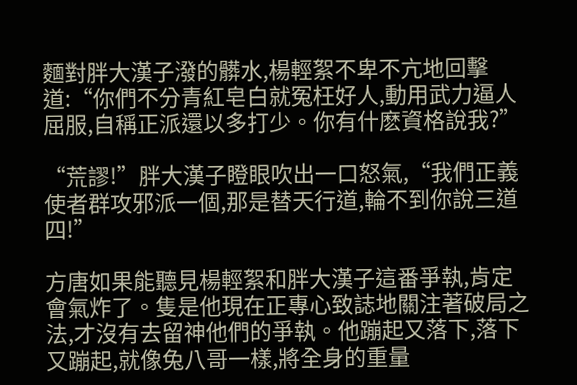麵對胖大漢子潑的髒水,楊輕絮不卑不亢地回擊道:“你們不分青紅皂白就冤枉好人,動用武力逼人屈服,自稱正派還以多打少。你有什麽資格說我?”

“荒謬!”胖大漢子瞪眼吹出一口怒氣,“我們正義使者群攻邪派一個,那是替天行道,輪不到你說三道四!”

方唐如果能聽見楊輕絮和胖大漢子這番爭執,肯定會氣炸了。隻是他現在正專心致誌地關注著破局之法,才沒有去留神他們的爭執。他蹦起又落下,落下又蹦起,就像兔八哥一樣,將全身的重量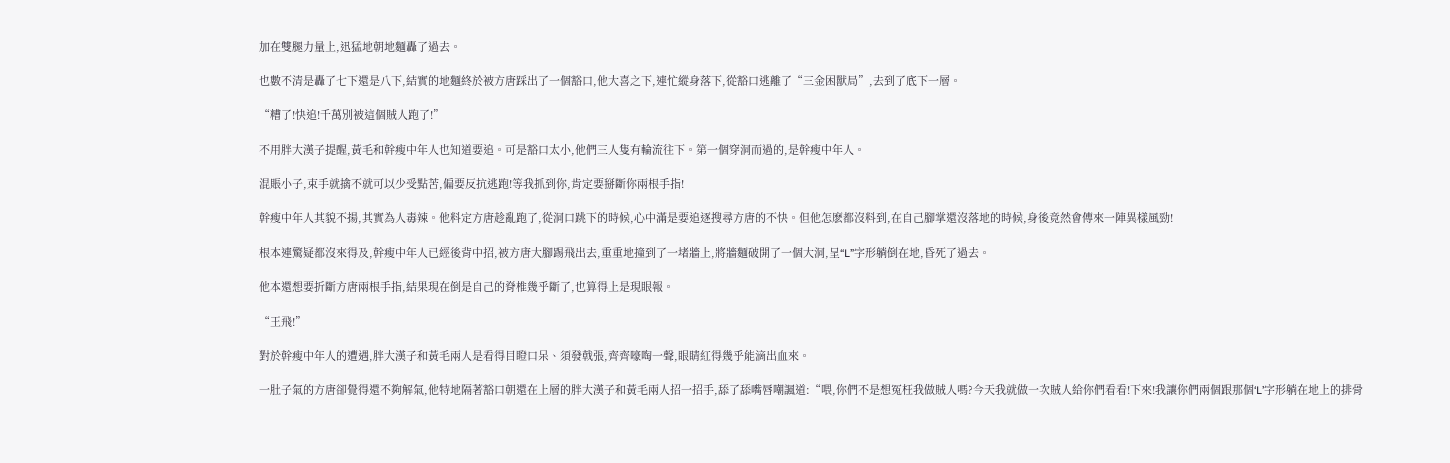加在雙腿力量上,迅猛地朝地麵轟了過去。

也數不清是轟了七下還是八下,結實的地麵終於被方唐踩出了一個豁口,他大喜之下,連忙縱身落下,從豁口逃離了“三金困獸局”,去到了底下一層。

“糟了!快追!千萬別被這個賊人跑了!”

不用胖大漢子提醒,黃毛和幹瘦中年人也知道要追。可是豁口太小,他們三人隻有輪流往下。第一個穿洞而過的,是幹瘦中年人。

混賬小子,束手就擒不就可以少受點苦,偏要反抗逃跑!等我抓到你,肯定要掰斷你兩根手指!

幹瘦中年人其貌不揚,其實為人毒辣。他料定方唐趁亂跑了,從洞口跳下的時候,心中滿是要追逐搜尋方唐的不快。但他怎麽都沒料到,在自己腳掌還沒落地的時候,身後竟然會傳來一陣異樣風勁!

根本連驚疑都沒來得及,幹瘦中年人已經後背中招,被方唐大腳踢飛出去,重重地撞到了一堵牆上,將牆麵破開了一個大洞,呈“L”字形躺倒在地,昏死了過去。

他本還想要折斷方唐兩根手指,結果現在倒是自己的脊椎幾乎斷了,也算得上是現眼報。

“王飛!”

對於幹瘦中年人的遭遇,胖大漢子和黃毛兩人是看得目瞪口呆、須發戟張,齊齊嚎啕一聲,眼睛紅得幾乎能滴出血來。

一肚子氣的方唐卻覺得還不夠解氣,他特地隔著豁口朝還在上層的胖大漢子和黃毛兩人招一招手,舔了舔嘴唇嘲諷道:“喂,你們不是想冤枉我做賊人嗎?今天我就做一次賊人給你們看看!下來!我讓你們兩個跟那個‘L’字形躺在地上的排骨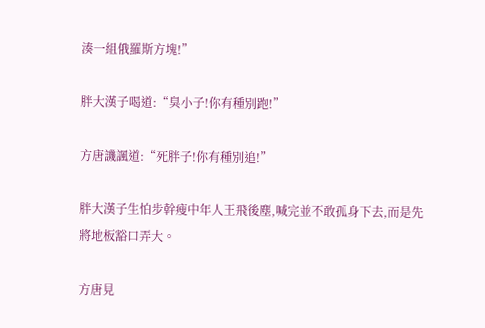湊一組俄羅斯方塊!”

胖大漢子喝道:“臭小子!你有種別跑!”

方唐譏諷道:“死胖子!你有種別追!”

胖大漢子生怕步幹瘦中年人王飛後塵,喊完並不敢孤身下去,而是先將地板豁口弄大。

方唐見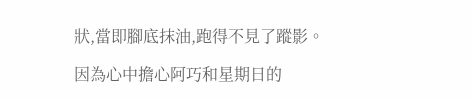狀,當即腳底抹油,跑得不見了蹤影。

因為心中擔心阿巧和星期日的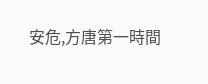安危,方唐第一時間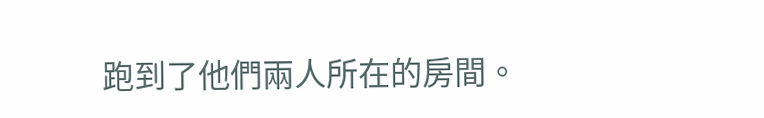跑到了他們兩人所在的房間。